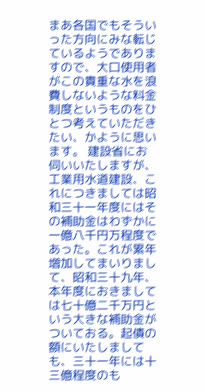まあ各国でもそういった方向にみな転じているようでありますので、大口使用者がこの貴重な水を浪費しないような料金制度というものをひとつ考えていただきたい、かように思います。 建設省にお伺いいたしますが、工業用水道建設、これにつきましては昭和三十一年度にはその補助金はわずかに一億八千円万程度であった。これが累年増加してまいりまして、昭和三十九年、本年度におきましては七十億二千万円という大きな補助金がついておる。起債の額にいたしましても、三十一年には十三億程度のも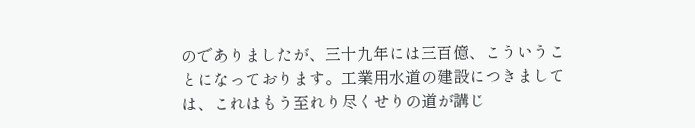のでありましたが、三十九年には三百億、こういうことになっております。工業用水道の建設につきましては、これはもう至れり尽くせりの道が講じ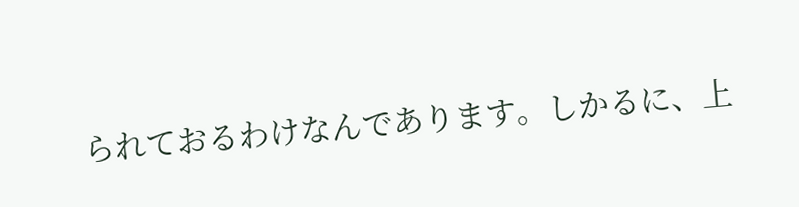られておるわけなんであります。しかるに、上